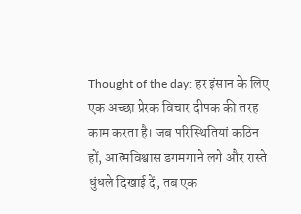Thought of the day: हर इंसान के लिए एक अच्छा प्रेरक विचार दीपक की तरह काम करता है। जब परिस्थितियां कठिन हों, आत्मविश्वास डगमगाने लगे और रास्ते धुंधले दिखाई दें, तब एक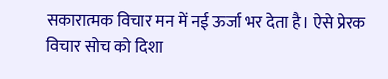सकारात्मक विचार मन में नई ऊर्जा भर देता है। ऐसे प्रेरक विचार सोच को दिशा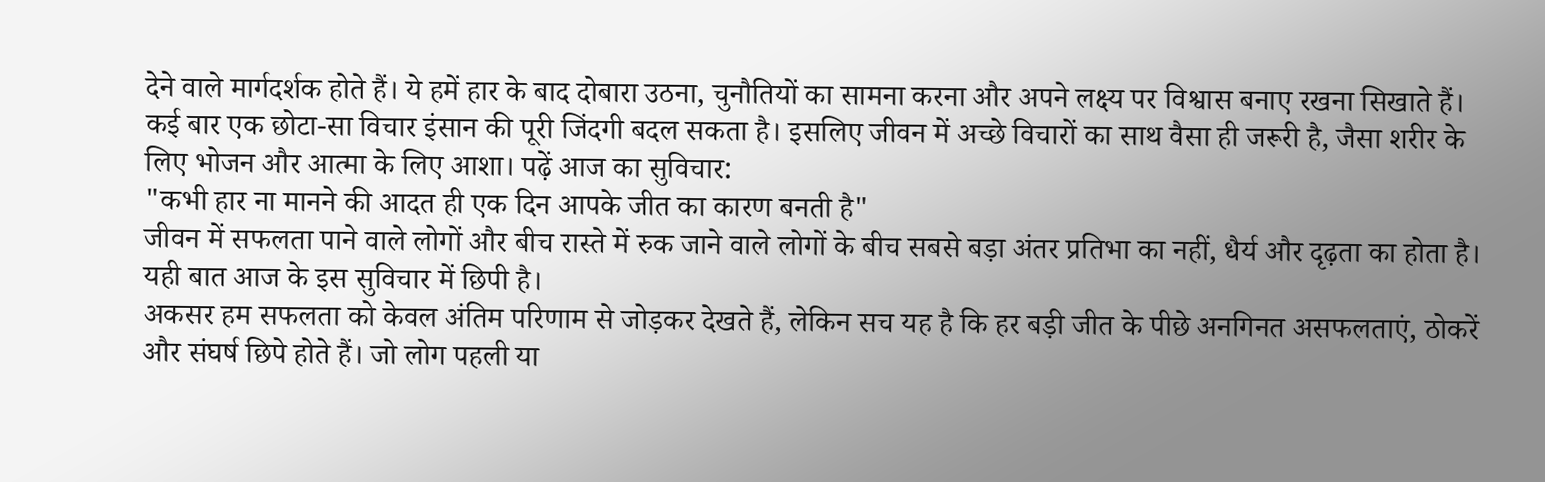देने वाले मार्गदर्शक होते हैं। ये हमें हार के बाद दोबारा उठना, चुनौतियों का सामना करना और अपने लक्ष्य पर विश्वास बनाए रखना सिखाते हैं। कई बार एक छोटा-सा विचार इंसान की पूरी जिंदगी बदल सकता है। इसलिए जीवन में अच्छे विचारों का साथ वैसा ही जरूरी है, जैसा शरीर के लिए भोजन और आत्मा के लिए आशा। पढ़ें आज का सुविचार:
"कभी हार ना मानने की आदत ही एक दिन आपके जीत का कारण बनती है"
जीवन में सफलता पाने वाले लोगों और बीच रास्ते में रुक जाने वाले लोगों के बीच सबसे बड़ा अंतर प्रतिभा का नहीं, धैर्य और दृढ़ता का होता है। यही बात आज के इस सुविचार में छिपी है।
अकसर हम सफलता को केवल अंतिम परिणाम से जोड़कर देखते हैं, लेकिन सच यह है कि हर बड़ी जीत के पीछे अनगिनत असफलताएं, ठोकरें और संघर्ष छिपे होते हैं। जो लोग पहली या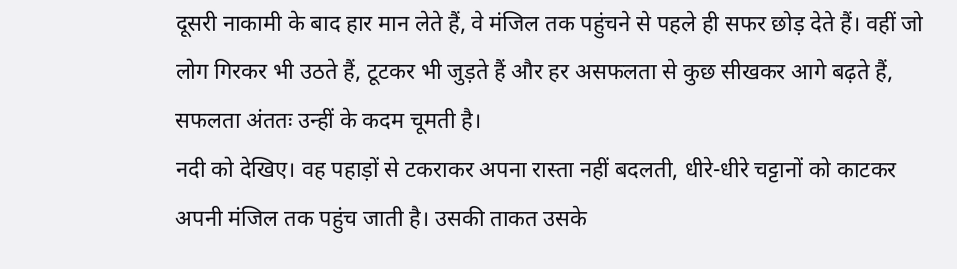दूसरी नाकामी के बाद हार मान लेते हैं, वे मंजिल तक पहुंचने से पहले ही सफर छोड़ देते हैं। वहीं जो लोग गिरकर भी उठते हैं, टूटकर भी जुड़ते हैं और हर असफलता से कुछ सीखकर आगे बढ़ते हैं, सफलता अंततः उन्हीं के कदम चूमती है।
नदी को देखिए। वह पहाड़ों से टकराकर अपना रास्ता नहीं बदलती, धीरे-धीरे चट्टानों को काटकर अपनी मंजिल तक पहुंच जाती है। उसकी ताकत उसके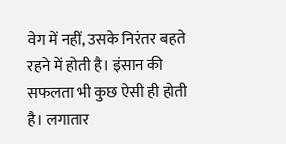वेग में नहीं, उसके निरंतर बहते रहने में होती है। इंसान की सफलता भी कुछ ऐसी ही होती है। लगातार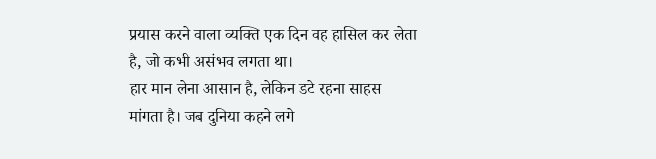प्रयास करने वाला व्यक्ति एक दिन वह हासिल कर लेता है, जो कभी असंभव लगता था।
हार मान लेना आसान है, लेकिन डटे रहना साहस मांगता है। जब दुनिया कहने लगे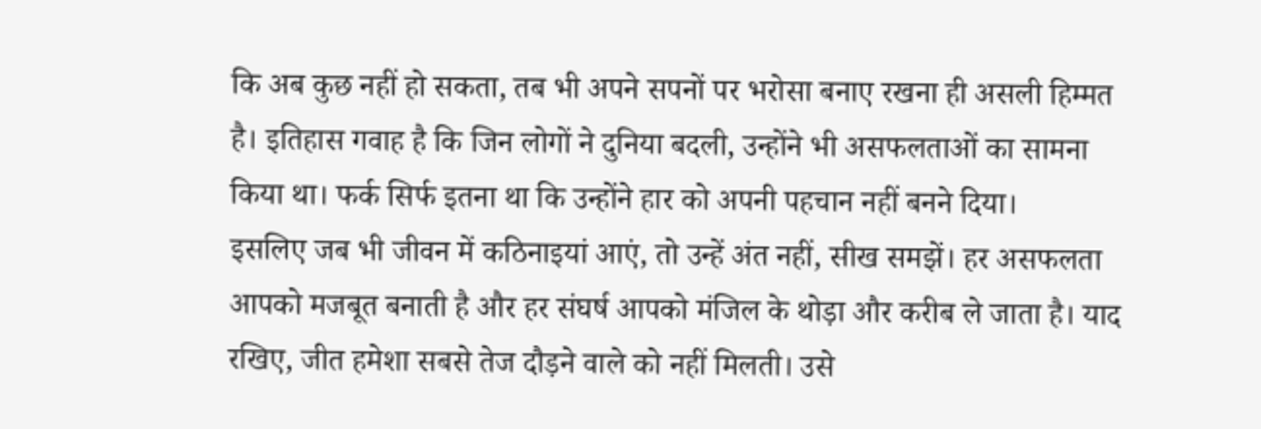कि अब कुछ नहीं हो सकता, तब भी अपने सपनों पर भरोसा बनाए रखना ही असली हिम्मत है। इतिहास गवाह है कि जिन लोगों ने दुनिया बदली, उन्होंने भी असफलताओं का सामना किया था। फर्क सिर्फ इतना था कि उन्होंने हार को अपनी पहचान नहीं बनने दिया।
इसलिए जब भी जीवन में कठिनाइयां आएं, तो उन्हें अंत नहीं, सीख समझें। हर असफलता आपको मजबूत बनाती है और हर संघर्ष आपको मंजिल के थोड़ा और करीब ले जाता है। याद रखिए, जीत हमेशा सबसे तेज दौड़ने वाले को नहीं मिलती। उसे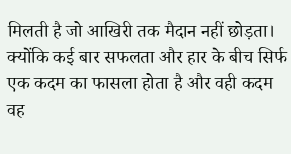मिलती है जो आखिरी तक मैदान नहीं छोड़ता।
क्योंकि कई बार सफलता और हार के बीच सिर्फ एक कदम का फासला होता है और वही कदम वह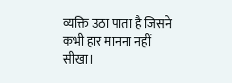व्यक्ति उठा पाता है जिसने कभी हार मानना नहीं सीखा।